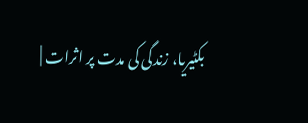بکٹیریا، زندگی کی مدت پر اثرات |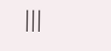|||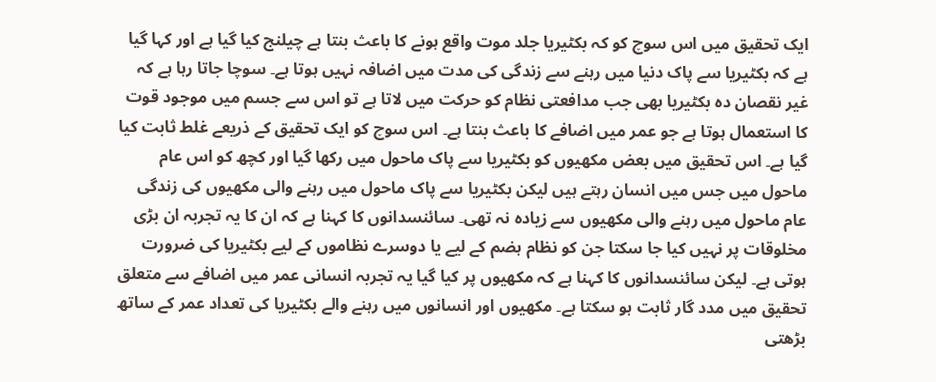ایک تحقیق میں اس سوچ کو کہ بکٹیریا جلد موت واقع ہونے کا باعث بنتا ہے چیلنج کیا گیا ہے اور کہا گیا ہے کہ بکٹیریا سے پاک دنیا میں رہنے سے زندگی کی مدت میں اضافہ نہیں ہوتا ہے۔ سوچا جاتا رہا ہے کہ غیر نقصان دہ بکٹیریا بھی جب مدافعتی نظام کو حرکت میں لاتا ہے تو اس سے جسم میں موجود قوت کا استعمال ہوتا ہے جو عمر میں اضافے کا باعث بنتا ہے۔ اس سوچ کو ایک تحقیق کے ذریعے غلط ثابت کیا گیا ہے۔ اس تحقیق میں بعض مکھیوں کو بکٹیریا سے پاک ماحول میں رکھا گیا اور کچھ کو اس عام ماحول میں جس میں انسان رہتے ہیں لیکن بکٹیریا سے پاک ماحول میں رہنے والی مکھیوں کی زندگی عام ماحول میں رہنے والی مکھیوں سے زیادہ نہ تھی۔ سائنسدانوں کا کہنا ہے کہ ان کا یہ تجربہ ان بڑی مخلوقات پر نہیں کیا جا سکتا جن کو نظام ہضم کے لیے یا دوسرے نظاموں کے لیے بکٹیریا کی ضرورت ہوتی ہے۔ لیکن سائنسدانوں کا کہنا ہے کہ مکھیوں پر کیا گیا یہ تجربہ انسانی عمر میں اضافے سے متعلق تحقیق میں مدد گار ثابت ہو سکتا ہے۔ مکھیوں اور انسانوں میں رہنے والے بکٹیریا کی تعداد عمر کے ساتھ بڑھتی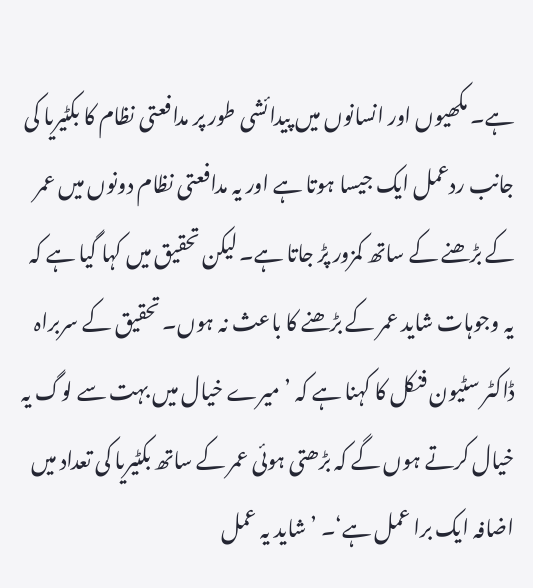ہے۔ مکھیوں اور انسانوں میں پیدائشی طور پر مدافعتی نظام کا بکٹیریا کی جانب ردعمل ایک جیسا ہوتا ہے اور یہ مدافعتی نظام دونوں میں عمر کے بڑھنے کے ساتھ کمزور پڑ جاتا ہے۔ لیکن تحقیق میں کہا گیا ہے کہ یہ وجوہات شاید عمر کے بڑھنے کا باعث نہ ہوں۔ تحقیق کے سربراہ ڈاکٹر سٹیون فنکل کا کہنا ہے کہ ’میرے خیال میں بہت سے لوگ یہ خیال کرتے ہوں گے کہ بڑھتی ہوئی عمر کے ساتھ بکٹیریا کی تعداد میں اضافہ ایک برا عمل ہے‘۔ ’شاید یہ عمل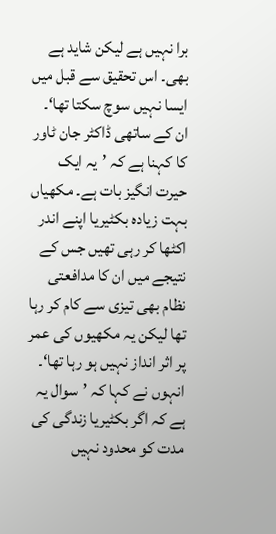برا نہیں ہے لیکن شاید ہے بھی۔ اس تحقیق سے قبل میں ایسا نہیں سوچ سکتا تھا‘۔ ان کے ساتھی ڈاکٹر جان ٹاور کا کہنا ہے کہ ’یہ ایک حیرت انگیز بات ہے۔ مکھیاں بہت زیادہ بکٹیریا اپنے اندر اکٹھا کر رہی تھیں جس کے نتیجے میں ان کا مدافعتی نظام بھی تیزی سے کام کر رہا تھا لیکن یہ مکھیوں کی عمر پر اثر انداز نہیں ہو رہا تھا‘۔ انہوں نے کہا کہ ’سوال یہ ہے کہ اگر بکٹیریا زندگی کی مدت کو محدود نہیں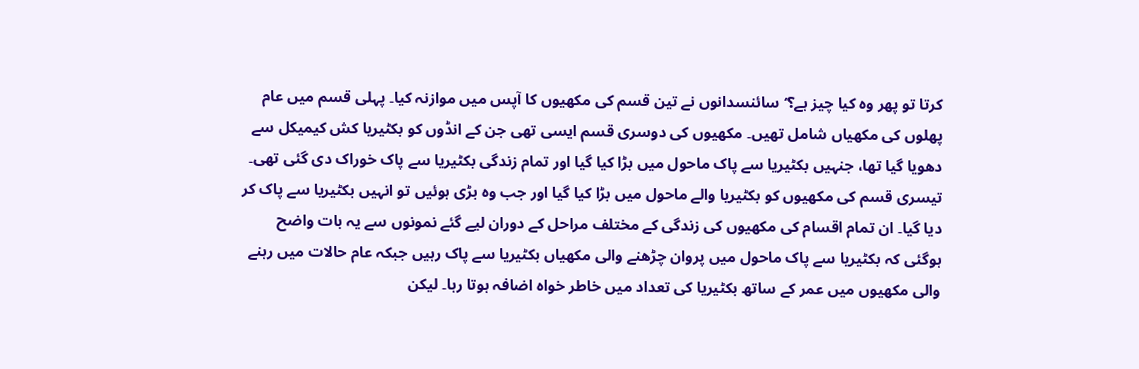کرتا تو پھر وہ کیا چیز ہے؟‘ سائنسدانوں نے تین قسم کی مکھیوں کا آپس میں موازنہ کیا۔ پہلی قسم میں عام پھلوں کی مکھیاں شامل تھیں۔ مکھیوں کی دوسری قسم ایسی تھی جن کے انڈوں کو بکٹیریا کش کیمیکل سے دھویا گیا تھا، جنہیں بکٹیریا سے پاک ماحول میں بڑا کیا گیا اور تمام زندگی بکٹیریا سے پاک خوراک دی گئی تھی۔ تیسری قسم کی مکھیوں کو بکٹیریا والے ماحول میں بڑا کیا گیا اور جب وہ بڑی ہوئیں تو انہیں بکٹیریا سے پاک کر دیا گیا۔ ان تمام اقسام کی مکھیوں کی زندگی کے مختلف مراحل کے دوران لیے گئے نمونوں سے یہ بات واضح ہوگئی کہ بکٹیریا سے پاک ماحول میں پروان چڑھنے والی مکھیاں بکٹیریا سے پاک رہیں جبکہ عام حالات میں رہنے والی مکھیوں میں عمر کے ساتھ بکٹیریا کی تعداد میں خاطر خواہ اضافہ ہوتا رہا۔ لیکن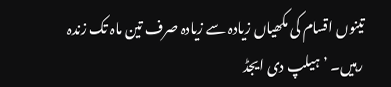تینوں اقسام کی مکھیاں زیادہ سے زیادہ صرف تین ماہ تک زندہ رہیں۔ ’ہیلپ دی ایجڈ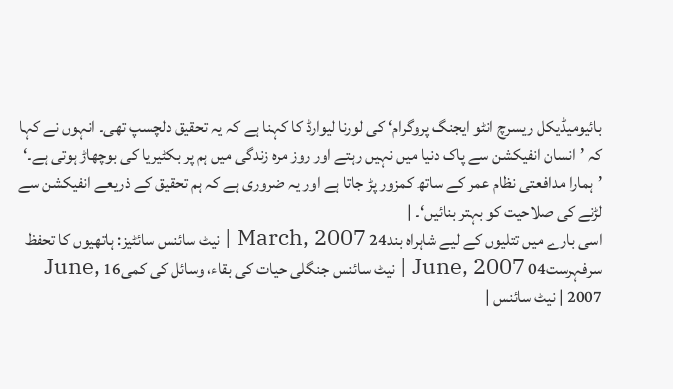بائیومیڈیکل ریسرچ انٹو ایجنگ پروگرام‘ کی لورنا لیوارڈ کا کہنا ہے کہ یہ تحقیق دلچسپ تھی۔ انہوں نے کہا کہ ’انسان انفیکشن سے پاک دنیا میں نہیں رہتے اور روز مرہ زندگی میں ہم پر بکٹیریا کی بوچھاڑ ہوتی ہے۔‘ ’ہمارا مدافعتی نظام عمر کے ساتھ کمزور پڑ جاتا ہے اور یہ ضروری ہے کہ ہم تحقیق کے ذریعے انفیکشن سے لڑنے کی صلاحیت کو بہتر بنائیں‘۔ |
اسی بارے میں تتلیوں کے لیے شاہراہ بند24 March, 2007 | نیٹ سائنس سائٹیز: ہاتھیوں کا تحفظ سرفہرست04 June, 2007 | نیٹ سائنس جنگلی حیات کی بقاء، وسائل کی کمی16 June, 2007 | نیٹ سائنس |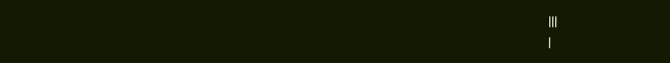|||
|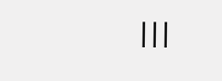|||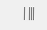| |||